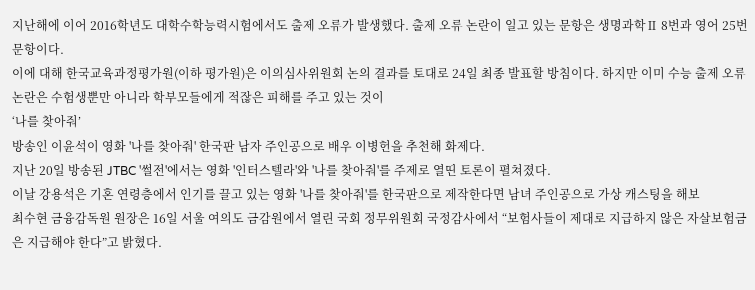지난해에 이어 2016학년도 대학수학능력시험에서도 출제 오류가 발생했다. 출제 오류 논란이 일고 있는 문항은 생명과학Ⅱ 8번과 영어 25번 문항이다.
이에 대해 한국교육과정평가원(이하 평가원)은 이의심사위원회 논의 결과를 토대로 24일 최종 발표할 방침이다. 하지만 이미 수능 출제 오류 논란은 수험생뿐만 아니라 학부모들에게 적잖은 피해를 주고 있는 것이
‘나를 찾아줘’
방송인 이윤석이 영화 '나를 찾아줘' 한국판 남자 주인공으로 배우 이병헌을 추천해 화제다.
지난 20일 방송된 JTBC '썰전'에서는 영화 '인터스텔라'와 '나를 찾아줘'를 주제로 열띤 토론이 펼쳐졌다.
이날 강용석은 기혼 연령층에서 인기를 끌고 있는 영화 '나를 찾아줘'를 한국판으로 제작한다면 남녀 주인공으로 가상 캐스팅을 해보
최수현 금융감독원 원장은 16일 서울 여의도 금감원에서 열린 국회 정무위원회 국정감사에서 “보험사들이 제대로 지급하지 않은 자살보험금은 지급해야 한다”고 밝혔다.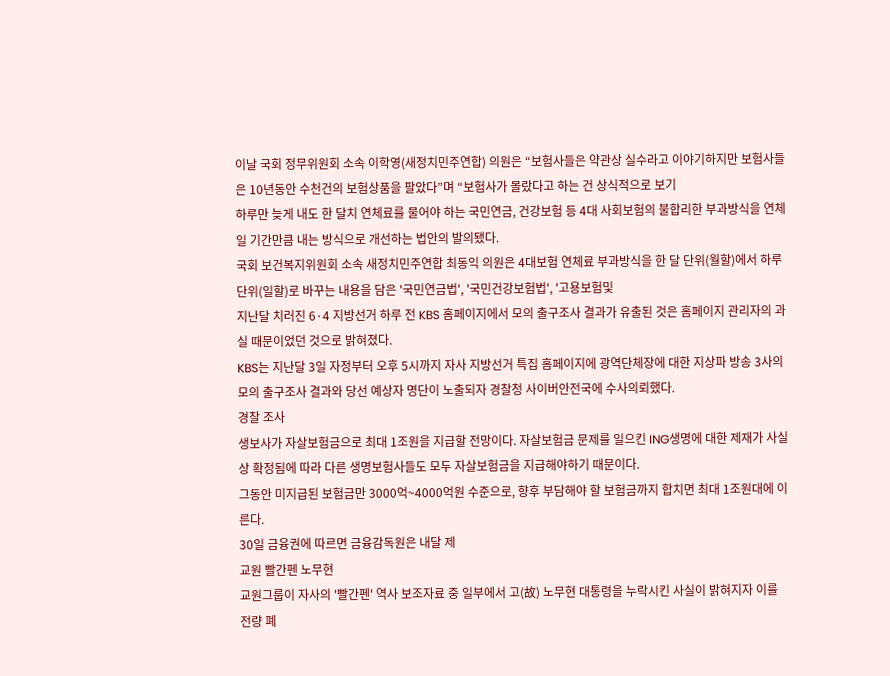이날 국회 정무위원회 소속 이학영(새정치민주연합) 의원은 “보험사들은 약관상 실수라고 이야기하지만 보험사들은 10년동안 수천건의 보험상품을 팔았다”며 “보험사가 몰랐다고 하는 건 상식적으로 보기
하루만 늦게 내도 한 달치 연체료를 물어야 하는 국민연금, 건강보험 등 4대 사회보험의 불합리한 부과방식을 연체일 기간만큼 내는 방식으로 개선하는 법안의 발의됐다.
국회 보건복지위원회 소속 새정치민주연합 최동익 의원은 4대보험 연체료 부과방식을 한 달 단위(월할)에서 하루 단위(일할)로 바꾸는 내용을 담은 '국민연금법', '국민건강보험법', '고용보험및
지난달 치러진 6·4 지방선거 하루 전 KBS 홈페이지에서 모의 출구조사 결과가 유출된 것은 홈페이지 관리자의 과실 때문이었던 것으로 밝혀졌다.
KBS는 지난달 3일 자정부터 오후 5시까지 자사 지방선거 특집 홈페이지에 광역단체장에 대한 지상파 방송 3사의 모의 출구조사 결과와 당선 예상자 명단이 노출되자 경찰청 사이버안전국에 수사의뢰했다.
경찰 조사
생보사가 자살보험금으로 최대 1조원을 지급할 전망이다. 자살보험금 문제를 일으킨 ING생명에 대한 제재가 사실상 확정됨에 따라 다른 생명보험사들도 모두 자살보험금을 지급해야하기 때문이다.
그동안 미지급된 보험금만 3000억~4000억원 수준으로, 향후 부담해야 할 보험금까지 합치면 최대 1조원대에 이른다.
30일 금융권에 따르면 금융감독원은 내달 제
교원 빨간펜 노무현
교원그룹이 자사의 '빨간펜' 역사 보조자료 중 일부에서 고(故) 노무현 대통령을 누락시킨 사실이 밝혀지자 이를 전량 폐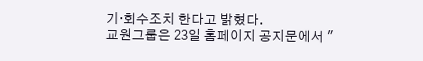기·회수조치 한다고 밝혔다.
교원그룹은 23일 홈페이지 공지문에서 "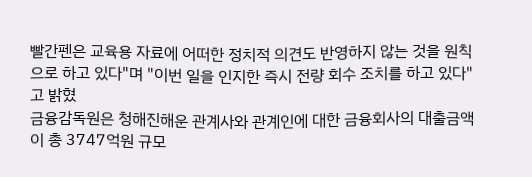빨간펜은 교육용 자료에 어떠한 정치적 의견도 반영하지 않는 것을 원칙으로 하고 있다"며 "이번 일을 인지한 즉시 전량 회수 조치를 하고 있다"고 밝혔
금융감독원은 청해진해운 관계사와 관계인에 대한 금융회사의 대출금액이 총 3747억원 규모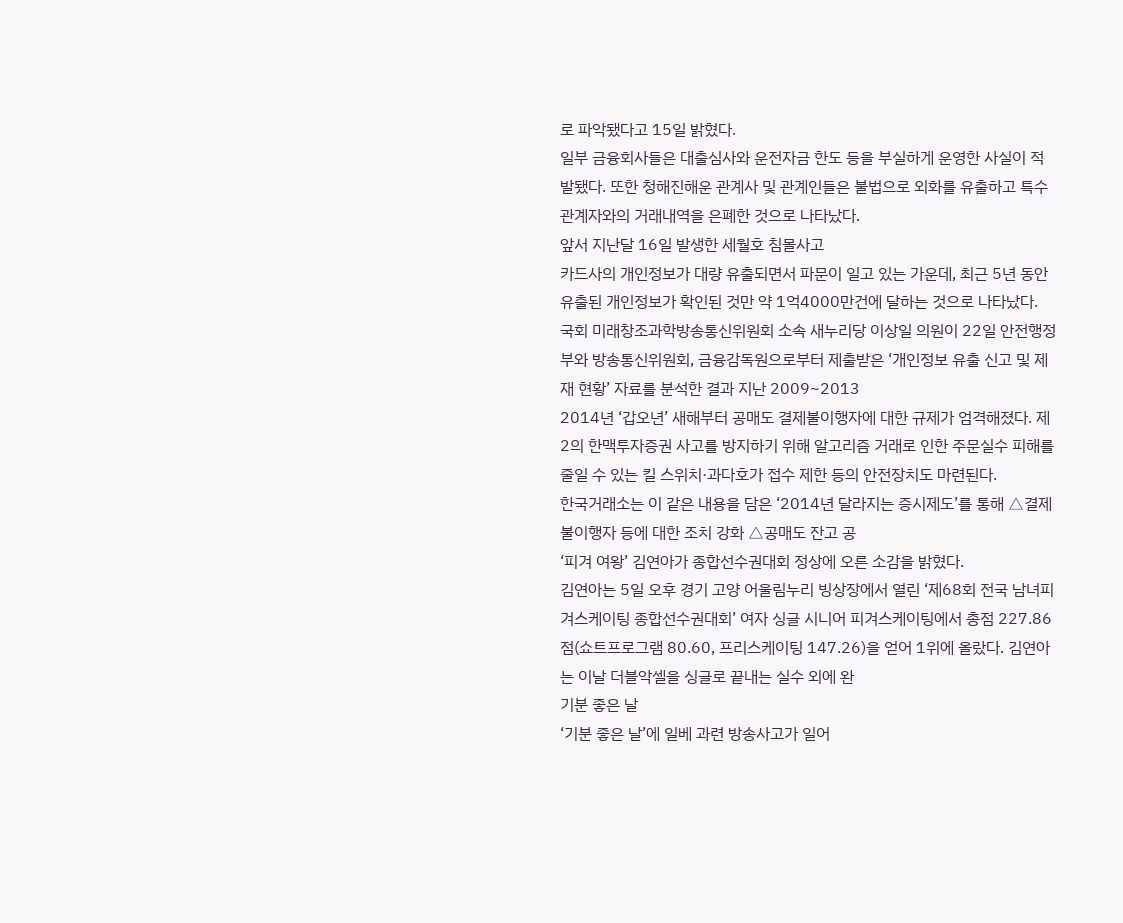로 파악됐다고 15일 밝혔다.
일부 금융회사들은 대출심사와 운전자금 한도 등을 부실하게 운영한 사실이 적발됐다. 또한 청해진해운 관계사 및 관계인들은 불법으로 외화를 유출하고 특수관계자와의 거래내역을 은폐한 것으로 나타났다.
앞서 지난달 16일 발생한 세월호 침몰사고
카드사의 개인정보가 대량 유출되면서 파문이 일고 있는 가운데, 최근 5년 동안 유출된 개인정보가 확인된 것만 약 1억4000만건에 달하는 것으로 나타났다.
국회 미래창조과학방송통신위원회 소속 새누리당 이상일 의원이 22일 안전행정부와 방송통신위원회, 금융감독원으로부터 제출받은 ‘개인정보 유출 신고 및 제재 현황’ 자료를 분석한 결과 지난 2009~2013
2014년 ‘갑오년’ 새해부터 공매도 결제불이행자에 대한 규제가 엄격해졌다. 제2의 한맥투자증권 사고를 방지하기 위해 알고리즘 거래로 인한 주문실수 피해를 줄일 수 있는 킬 스위치·과다호가 접수 제한 등의 안전장치도 마련된다.
한국거래소는 이 같은 내용을 담은 ‘2014년 달라지는 증시제도’를 통해 △결제불이행자 등에 대한 조치 강화 △공매도 잔고 공
‘피겨 여왕’ 김연아가 종합선수권대회 정상에 오른 소감을 밝혔다.
김연아는 5일 오후 경기 고양 어울림누리 빙상장에서 열린 ‘제68회 전국 남녀피겨스케이팅 종합선수권대회’ 여자 싱글 시니어 피겨스케이팅에서 총점 227.86점(쇼트프로그램 80.60, 프리스케이팅 147.26)을 얻어 1위에 올랐다. 김연아는 이날 더블악셀을 싱글로 끝내는 실수 외에 완
기분 좋은 날
‘기분 좋은 날’에 일베 과련 방송사고가 일어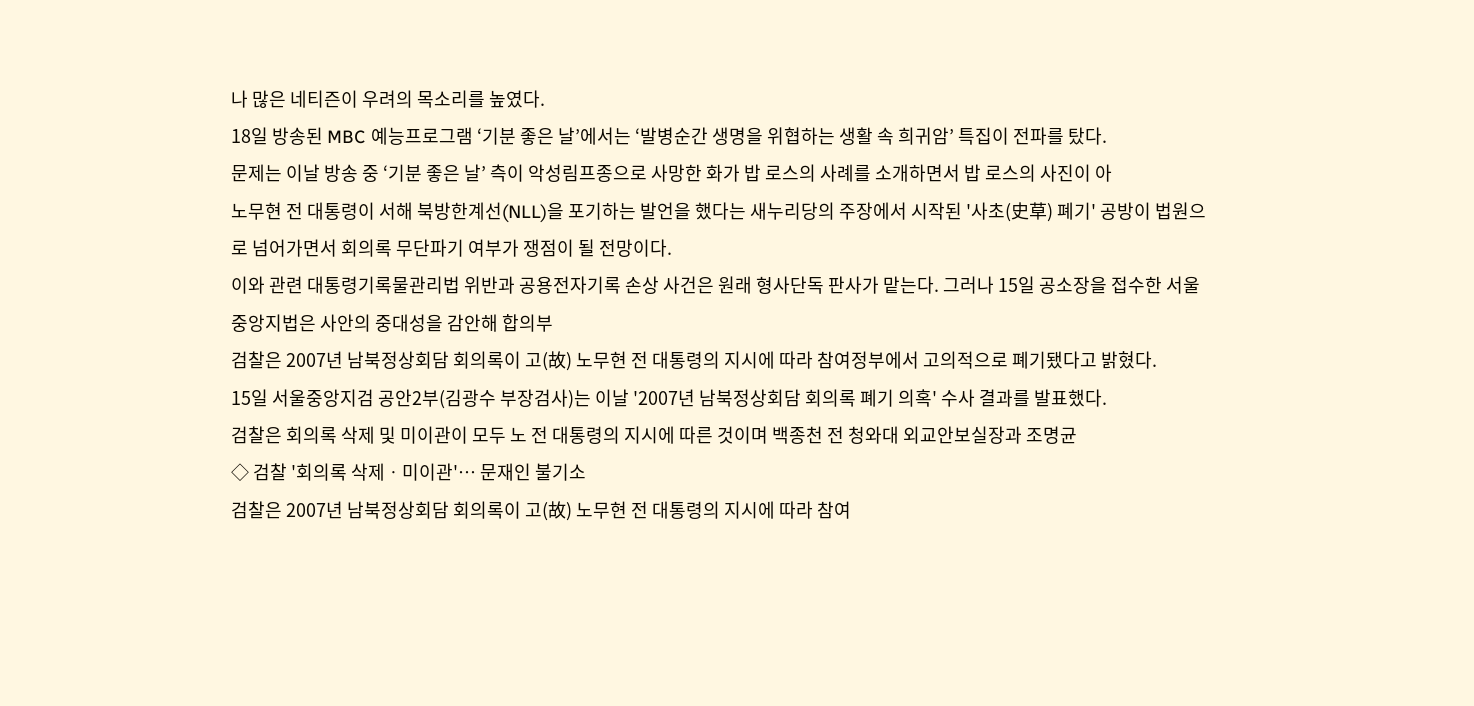나 많은 네티즌이 우려의 목소리를 높였다.
18일 방송된 MBC 예능프로그램 ‘기분 좋은 날’에서는 ‘발병순간 생명을 위협하는 생활 속 희귀암’ 특집이 전파를 탔다.
문제는 이날 방송 중 ‘기분 좋은 날’ 측이 악성림프종으로 사망한 화가 밥 로스의 사례를 소개하면서 밥 로스의 사진이 아
노무현 전 대통령이 서해 북방한계선(NLL)을 포기하는 발언을 했다는 새누리당의 주장에서 시작된 '사초(史草) 폐기' 공방이 법원으로 넘어가면서 회의록 무단파기 여부가 쟁점이 될 전망이다.
이와 관련 대통령기록물관리법 위반과 공용전자기록 손상 사건은 원래 형사단독 판사가 맡는다. 그러나 15일 공소장을 접수한 서울중앙지법은 사안의 중대성을 감안해 합의부
검찰은 2007년 남북정상회담 회의록이 고(故) 노무현 전 대통령의 지시에 따라 참여정부에서 고의적으로 폐기됐다고 밝혔다.
15일 서울중앙지검 공안2부(김광수 부장검사)는 이날 '2007년 남북정상회담 회의록 폐기 의혹' 수사 결과를 발표했다.
검찰은 회의록 삭제 및 미이관이 모두 노 전 대통령의 지시에 따른 것이며 백종천 전 청와대 외교안보실장과 조명균
◇ 검찰 '회의록 삭제ㆍ미이관'… 문재인 불기소
검찰은 2007년 남북정상회담 회의록이 고(故) 노무현 전 대통령의 지시에 따라 참여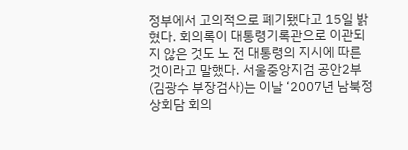정부에서 고의적으로 폐기됐다고 15일 밝혔다. 회의록이 대통령기록관으로 이관되지 않은 것도 노 전 대통령의 지시에 따른 것이라고 말했다. 서울중앙지검 공안2부(김광수 부장검사)는 이날 ‘2007년 남북정상회담 회의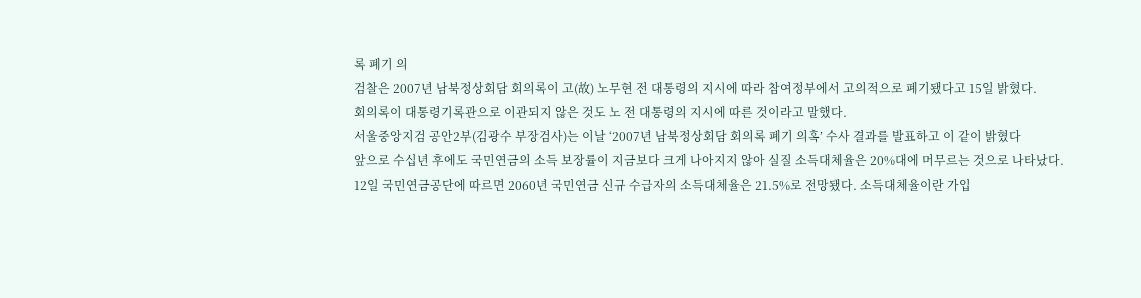록 폐기 의
검찰은 2007년 남북정상회담 회의록이 고(故) 노무현 전 대통령의 지시에 따라 참여정부에서 고의적으로 폐기됐다고 15일 밝혔다.
회의록이 대통령기록관으로 이관되지 않은 것도 노 전 대통령의 지시에 따른 것이라고 말했다.
서울중앙지검 공안2부(김광수 부장검사)는 이날 ‘2007년 남북정상회담 회의록 폐기 의혹’ 수사 결과를 발표하고 이 같이 밝혔다
앞으로 수십년 후에도 국민연금의 소득 보장률이 지금보다 크게 나아지지 않아 실질 소득대체율은 20%대에 머무르는 것으로 나타났다.
12일 국민연금공단에 따르면 2060년 국민연금 신규 수급자의 소득대체율은 21.5%로 전망됐다. 소득대체율이란 가입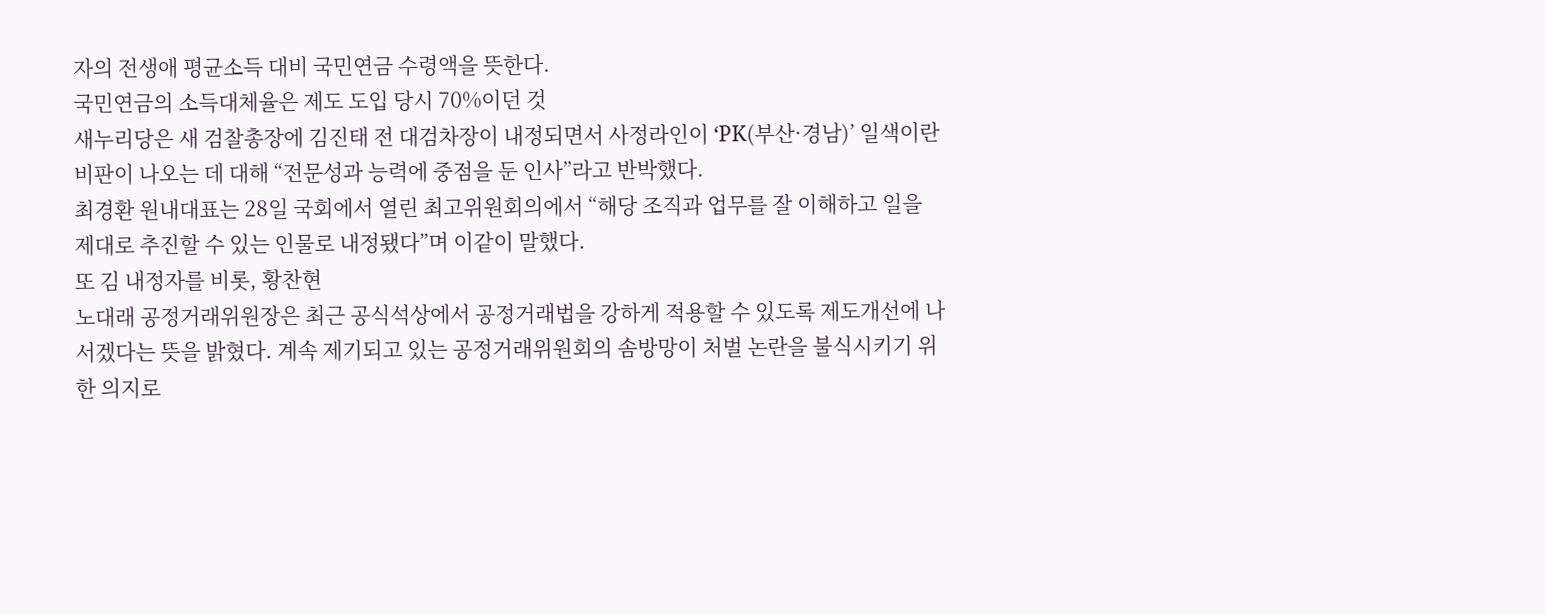자의 전생애 평균소득 대비 국민연금 수령액을 뜻한다.
국민연금의 소득대체율은 제도 도입 당시 70%이던 것
새누리당은 새 검찰총장에 김진태 전 대검차장이 내정되면서 사정라인이 ‘PK(부산·경남)’ 일색이란 비판이 나오는 데 대해 “전문성과 능력에 중점을 둔 인사”라고 반박했다.
최경환 원내대표는 28일 국회에서 열린 최고위원회의에서 “해당 조직과 업무를 잘 이해하고 일을 제대로 추진할 수 있는 인물로 내정됐다”며 이같이 말했다.
또 김 내정자를 비롯, 황찬현
노대래 공정거래위원장은 최근 공식석상에서 공정거래법을 강하게 적용할 수 있도록 제도개선에 나서겠다는 뜻을 밝혔다. 계속 제기되고 있는 공정거래위원회의 솜방망이 처벌 논란을 불식시키기 위한 의지로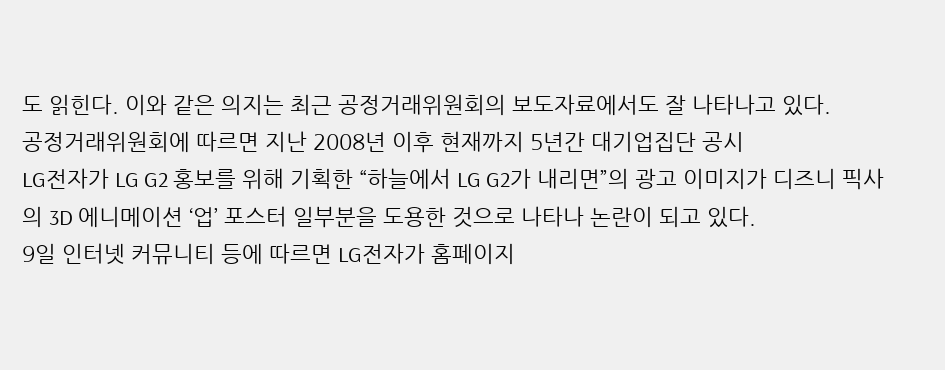도 읽힌다. 이와 같은 의지는 최근 공정거래위원회의 보도자료에서도 잘 나타나고 있다.
공정거래위원회에 따르면 지난 2008년 이후 현재까지 5년간 대기업집단 공시
LG전자가 LG G2 홍보를 위해 기획한 “하늘에서 LG G2가 내리면”의 광고 이미지가 디즈니 픽사의 3D 에니메이션 ‘업’ 포스터 일부분을 도용한 것으로 나타나 논란이 되고 있다.
9일 인터넷 커뮤니티 등에 따르면 LG전자가 홈페이지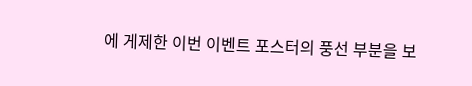에 게제한 이번 이벤트 포스터의 풍선 부분을 보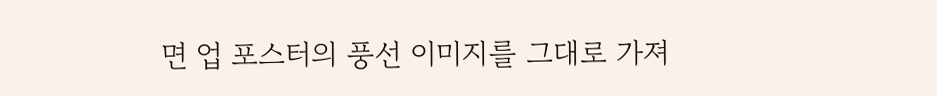면 업 포스터의 풍선 이미지를 그대로 가져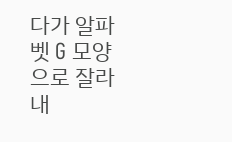다가 알파벳 G 모양으로 잘라내